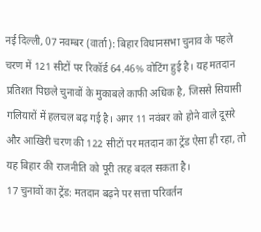नई दिल्ली, 07 नवम्बर (वार्ता): बिहार विधानसभा चुनाव के पहले चरण में 121 सीटों पर रिकॉर्ड 64.46% वोटिंग हुई है। यह मतदान प्रतिशत पिछले चुनावों के मुकाबले काफी अधिक है, जिससे सियासी गलियारों में हलचल बढ़ गई है। अगर 11 नवंबर को होने वाले दूसरे और आखिरी चरण की 122 सीटों पर मतदान का ट्रेंड ऐसा ही रहा, तो यह बिहार की राजनीति को पूरी तरह बदल सकता है।
17 चुनावों का ट्रेंड: मतदान बढ़ने पर सत्ता परिवर्तन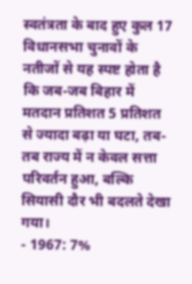स्वतंत्रता के बाद हुए कुल 17 विधानसभा चुनावों के नतीजों से यह स्पष्ट होता है कि जब-जब बिहार में मतदान प्रतिशत 5 प्रतिशत से ज्यादा बढ़ा या घटा, तब-तब राज्य में न केवल सत्ता परिवर्तन हुआ, बल्कि सियासी दौर भी बदलते देखा गया।
- 1967: 7%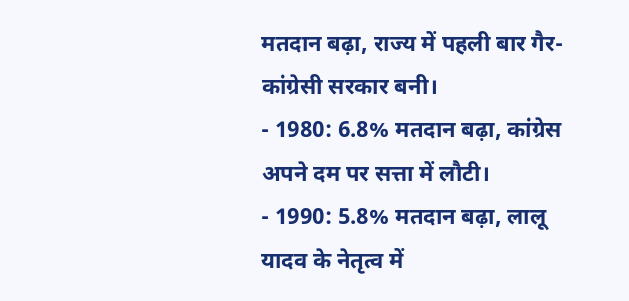मतदान बढ़ा, राज्य में पहली बार गैर-कांग्रेसी सरकार बनी।
- 1980: 6.8% मतदान बढ़ा, कांग्रेस अपने दम पर सत्ता में लौटी।
- 1990: 5.8% मतदान बढ़ा, लालू यादव के नेतृत्व में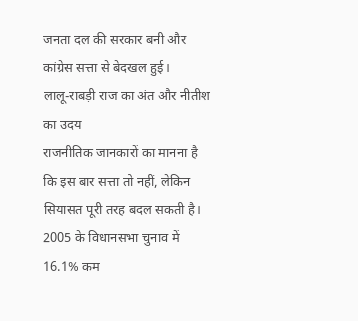जनता दल की सरकार बनी और कांग्रेस सत्ता से बेदखल हुई।
लालू-राबड़ी राज का अंत और नीतीश का उदय
राजनीतिक जानकारों का मानना है कि इस बार सत्ता तो नहीं, लेकिन सियासत पूरी तरह बदल सकती है। 2005 के विधानसभा चुनाव में 16.1% कम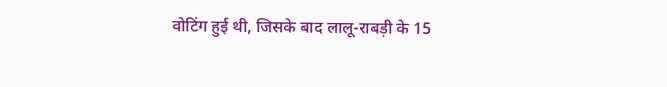वोटिंग हुई थी, जिसके बाद लालू-राबड़ी के 15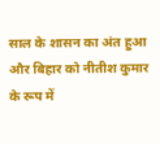साल के शासन का अंत हुआ और बिहार को नीतीश कुमार के रूप में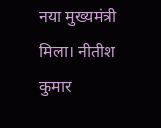नया मुख्यमंत्री मिला। नीतीश कुमार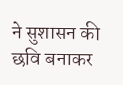ने सुशासन की छवि बनाकर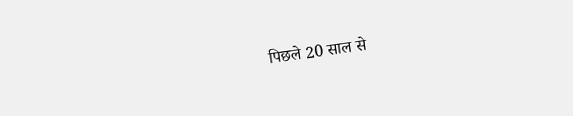पिछले 20 साल से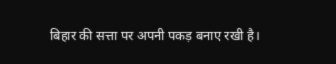बिहार की सत्ता पर अपनी पकड़ बनाए रखी है।